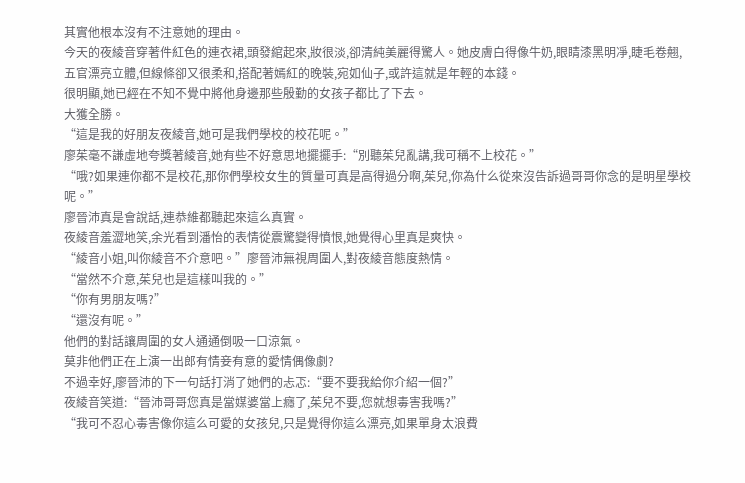其實他根本沒有不注意她的理由。
今天的夜綾音穿著件紅色的連衣裙,頭發綰起來,妝很淡,卻清純美麗得驚人。她皮膚白得像牛奶,眼睛漆黑明凈,睫毛卷翹,五官漂亮立體,但線條卻又很柔和,搭配著嫣紅的晚裝,宛如仙子,或許這就是年輕的本錢。
很明顯,她已經在不知不覺中將他身邊那些殷勤的女孩子都比了下去。
大獲全勝。
“這是我的好朋友夜綾音,她可是我們學校的校花呢。”
廖茱毫不謙虛地夸獎著綾音,她有些不好意思地擺擺手:“別聽茱兒亂講,我可稱不上校花。”
“哦?如果連你都不是校花,那你們學校女生的質量可真是高得過分啊,茱兒,你為什么從來沒告訴過哥哥你念的是明星學校呢。”
廖晉沛真是會說話,連恭維都聽起來這么真實。
夜綾音羞澀地笑,余光看到潘怡的表情從震驚變得憤恨,她覺得心里真是爽快。
“綾音小姐,叫你綾音不介意吧。”廖晉沛無視周圍人,對夜綾音態度熱情。
“當然不介意,茱兒也是這樣叫我的。”
“你有男朋友嗎?”
“還沒有呢。”
他們的對話讓周圍的女人通通倒吸一口涼氣。
莫非他們正在上演一出郎有情妾有意的愛情偶像劇?
不過幸好,廖晉沛的下一句話打消了她們的忐忑:“要不要我給你介紹一個?”
夜綾音笑道:“晉沛哥哥您真是當媒婆當上癮了,茱兒不要,您就想毒害我嗎?”
“我可不忍心毒害像你這么可愛的女孩兒,只是覺得你這么漂亮,如果單身太浪費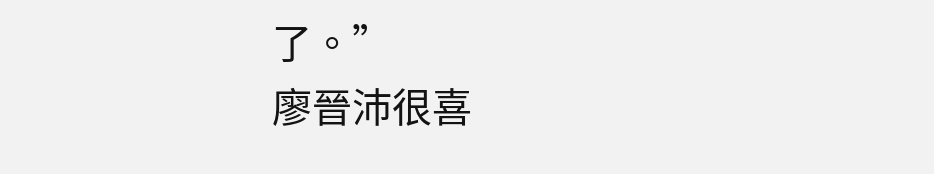了。”
廖晉沛很喜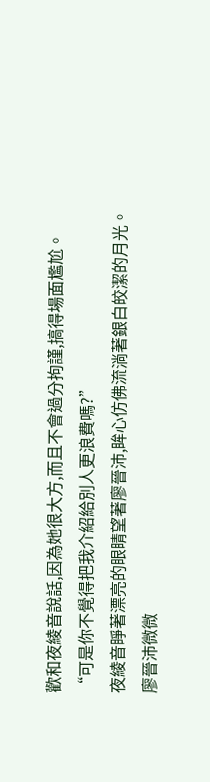歡和夜綾音說話,因為她很大方,而且不會過分拘謹,搞得場面尷尬。
“可是你不覺得把我介紹給別人更浪費嗎?”
夜綾音睜著漂亮的眼睛望著廖晉沛,眸心仿佛流淌著銀白皎潔的月光。
廖晉沛微微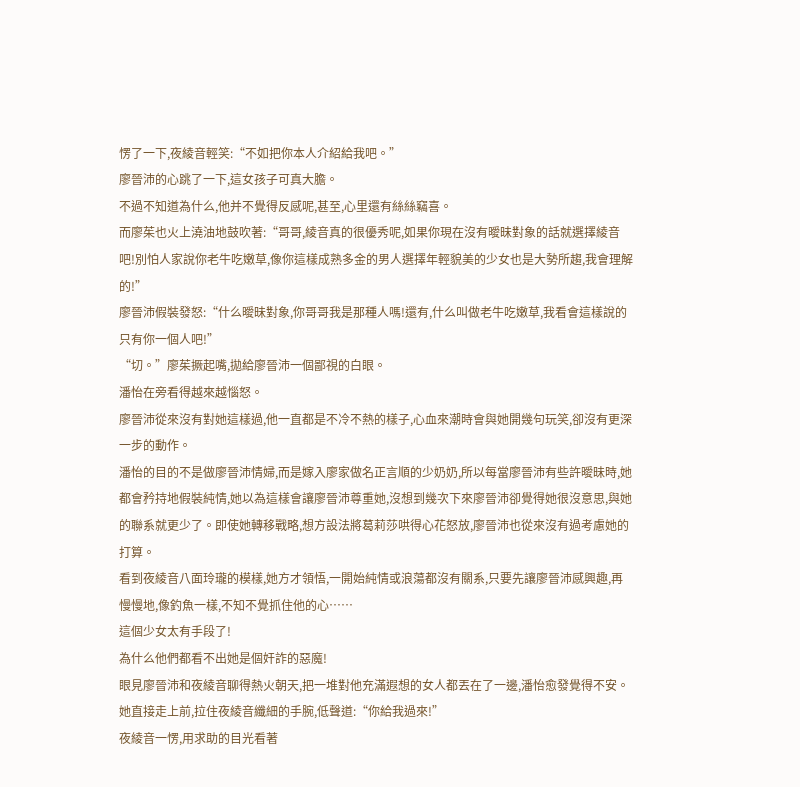愣了一下,夜綾音輕笑:“不如把你本人介紹給我吧。”
廖晉沛的心跳了一下,這女孩子可真大膽。
不過不知道為什么,他并不覺得反感呢,甚至,心里還有絲絲竊喜。
而廖茱也火上澆油地鼓吹著:“哥哥,綾音真的很優秀呢,如果你現在沒有曖昧對象的話就選擇綾音吧!別怕人家說你老牛吃嫩草,像你這樣成熟多金的男人選擇年輕貌美的少女也是大勢所趨,我會理解的!”
廖晉沛假裝發怒:“什么曖昧對象,你哥哥我是那種人嗎!還有,什么叫做老牛吃嫩草,我看會這樣說的只有你一個人吧!”
“切。”廖茱撅起嘴,拋給廖晉沛一個鄙視的白眼。
潘怡在旁看得越來越惱怒。
廖晉沛從來沒有對她這樣過,他一直都是不冷不熱的樣子,心血來潮時會與她開幾句玩笑,卻沒有更深一步的動作。
潘怡的目的不是做廖晉沛情婦,而是嫁入廖家做名正言順的少奶奶,所以每當廖晉沛有些許曖昧時,她都會矜持地假裝純情,她以為這樣會讓廖晉沛尊重她,沒想到幾次下來廖晉沛卻覺得她很沒意思,與她的聯系就更少了。即使她轉移戰略,想方設法將葛莉莎哄得心花怒放,廖晉沛也從來沒有過考慮她的打算。
看到夜綾音八面玲瓏的模樣,她方才領悟,一開始純情或浪蕩都沒有關系,只要先讓廖晉沛感興趣,再慢慢地,像釣魚一樣,不知不覺抓住他的心……
這個少女太有手段了!
為什么他們都看不出她是個奸詐的惡魔!
眼見廖晉沛和夜綾音聊得熱火朝天,把一堆對他充滿遐想的女人都丟在了一邊,潘怡愈發覺得不安。
她直接走上前,拉住夜綾音纖細的手腕,低聲道:“你給我過來!”
夜綾音一愣,用求助的目光看著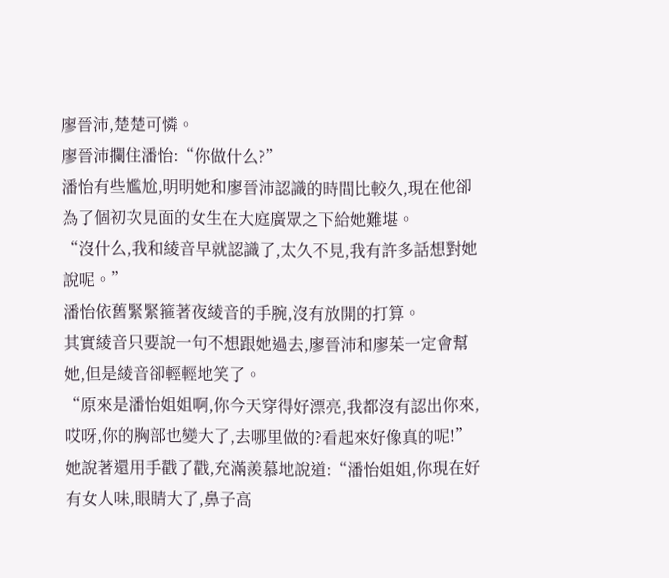廖晉沛,楚楚可憐。
廖晉沛攔住潘怡:“你做什么?”
潘怡有些尷尬,明明她和廖晉沛認識的時間比較久,現在他卻為了個初次見面的女生在大庭廣眾之下給她難堪。
“沒什么,我和綾音早就認識了,太久不見,我有許多話想對她說呢。”
潘怡依舊緊緊箍著夜綾音的手腕,沒有放開的打算。
其實綾音只要說一句不想跟她過去,廖晉沛和廖茱一定會幫她,但是綾音卻輕輕地笑了。
“原來是潘怡姐姐啊,你今天穿得好漂亮,我都沒有認出你來,哎呀,你的胸部也變大了,去哪里做的?看起來好像真的呢!”
她說著還用手戳了戳,充滿羨慕地說道:“潘怡姐姐,你現在好有女人味,眼睛大了,鼻子高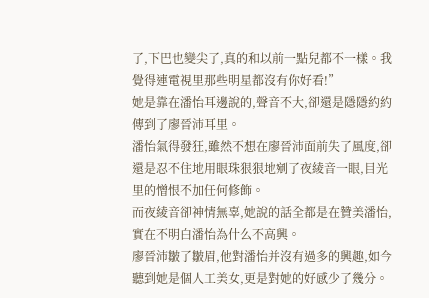了,下巴也變尖了,真的和以前一點兒都不一樣。我覺得連電視里那些明星都沒有你好看!”
她是靠在潘怡耳邊說的,聲音不大,卻還是隱隱約約傳到了廖晉沛耳里。
潘怡氣得發狂,雖然不想在廖晉沛面前失了風度,卻還是忍不住地用眼珠狠狠地剜了夜綾音一眼,目光里的憎恨不加任何修飾。
而夜綾音卻神情無辜,她說的話全都是在贊美潘怡,實在不明白潘怡為什么不高興。
廖晉沛皺了皺眉,他對潘怡并沒有過多的興趣,如今聽到她是個人工美女,更是對她的好感少了幾分。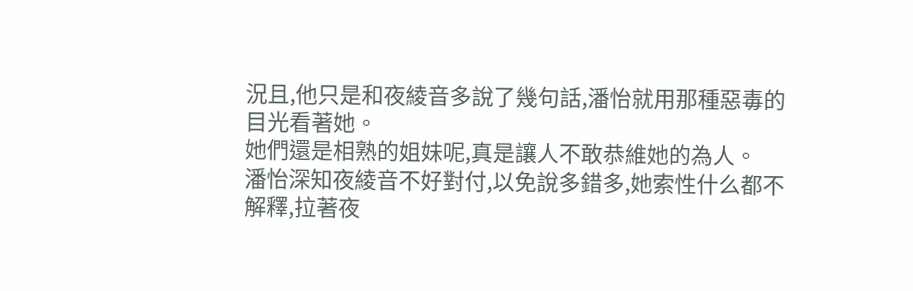況且,他只是和夜綾音多說了幾句話,潘怡就用那種惡毒的目光看著她。
她們還是相熟的姐妹呢,真是讓人不敢恭維她的為人。
潘怡深知夜綾音不好對付,以免說多錯多,她索性什么都不解釋,拉著夜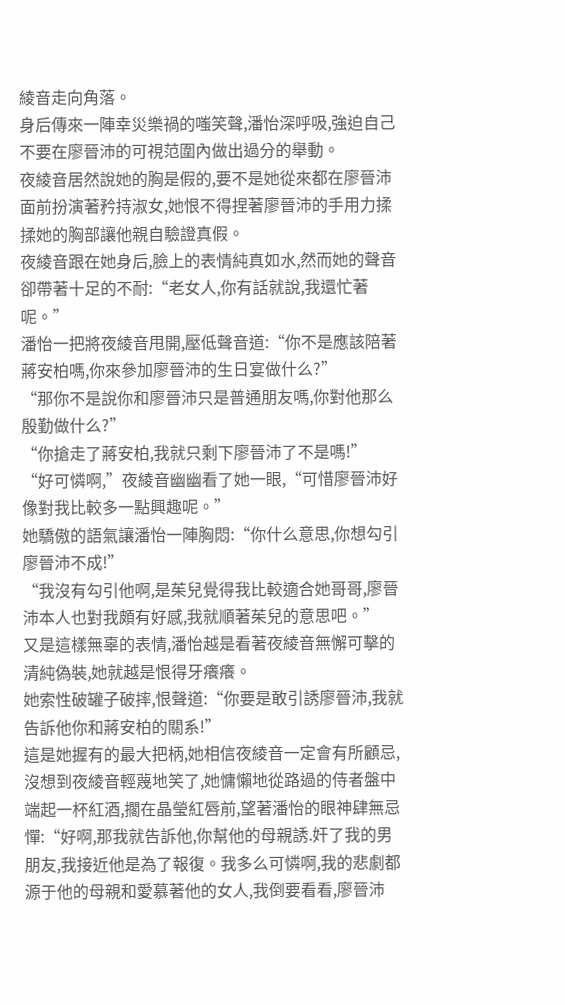綾音走向角落。
身后傳來一陣幸災樂禍的嗤笑聲,潘怡深呼吸,強迫自己不要在廖晉沛的可視范圍內做出過分的舉動。
夜綾音居然說她的胸是假的,要不是她從來都在廖晉沛面前扮演著矜持淑女,她恨不得捏著廖晉沛的手用力揉揉她的胸部讓他親自驗證真假。
夜綾音跟在她身后,臉上的表情純真如水,然而她的聲音卻帶著十足的不耐:“老女人,你有話就說,我還忙著呢。”
潘怡一把將夜綾音甩開,壓低聲音道:“你不是應該陪著蔣安柏嗎,你來參加廖晉沛的生日宴做什么?”
“那你不是說你和廖晉沛只是普通朋友嗎,你對他那么殷勤做什么?”
“你搶走了蔣安柏,我就只剩下廖晉沛了不是嗎!”
“好可憐啊,”夜綾音幽幽看了她一眼,“可惜廖晉沛好像對我比較多一點興趣呢。”
她驕傲的語氣讓潘怡一陣胸悶:“你什么意思,你想勾引廖晉沛不成!”
“我沒有勾引他啊,是茱兒覺得我比較適合她哥哥,廖晉沛本人也對我頗有好感,我就順著茱兒的意思吧。”
又是這樣無辜的表情,潘怡越是看著夜綾音無懈可擊的清純偽裝,她就越是恨得牙癢癢。
她索性破罐子破摔,恨聲道:“你要是敢引誘廖晉沛,我就告訴他你和蔣安柏的關系!”
這是她握有的最大把柄,她相信夜綾音一定會有所顧忌,沒想到夜綾音輕蔑地笑了,她慵懶地從路過的侍者盤中端起一杯紅酒,擱在晶瑩紅唇前,望著潘怡的眼神肆無忌憚:“好啊,那我就告訴他,你幫他的母親誘.奸了我的男朋友,我接近他是為了報復。我多么可憐啊,我的悲劇都源于他的母親和愛慕著他的女人,我倒要看看,廖晉沛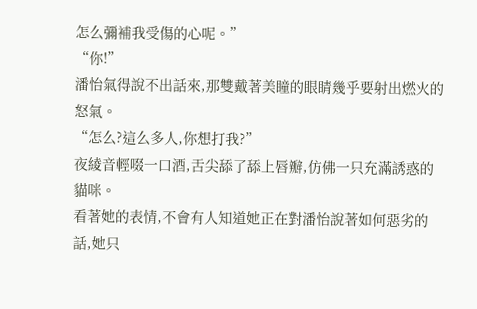怎么彌補我受傷的心呢。”
“你!”
潘怡氣得說不出話來,那雙戴著美瞳的眼睛幾乎要射出燃火的怒氣。
“怎么?這么多人,你想打我?”
夜綾音輕啜一口酒,舌尖舔了舔上唇瓣,仿佛一只充滿誘惑的貓咪。
看著她的表情,不會有人知道她正在對潘怡說著如何惡劣的話,她只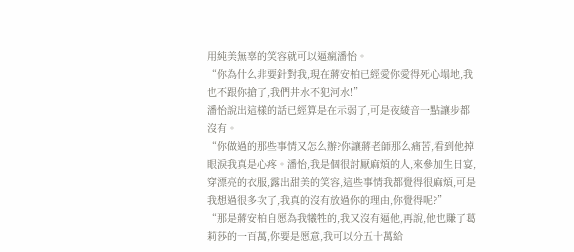用純美無辜的笑容就可以逼瘋潘怡。
“你為什么非要針對我,現在蔣安柏已經愛你愛得死心塌地,我也不跟你搶了,我們井水不犯河水!”
潘怡說出這樣的話已經算是在示弱了,可是夜綾音一點讓步都沒有。
“你做過的那些事情又怎么辦?你讓蔣老師那么痛苦,看到他掉眼淚我真是心疼。潘怡,我是個很討厭麻煩的人,來參加生日宴,穿漂亮的衣服,露出甜美的笑容,這些事情我都覺得很麻煩,可是我想過很多次了,我真的沒有放過你的理由,你覺得呢?”
“那是蔣安柏自愿為我犧牲的,我又沒有逼他,再說,他也賺了葛莉莎的一百萬,你要是愿意,我可以分五十萬給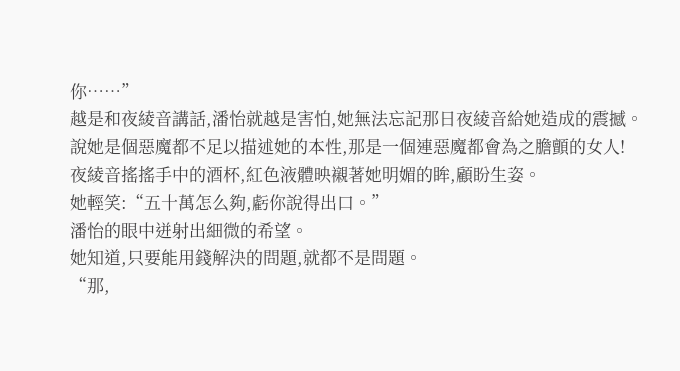你……”
越是和夜綾音講話,潘怡就越是害怕,她無法忘記那日夜綾音給她造成的震撼。
說她是個惡魔都不足以描述她的本性,那是一個連惡魔都會為之膽顫的女人!
夜綾音搖搖手中的酒杯,紅色液體映襯著她明媚的眸,顧盼生姿。
她輕笑:“五十萬怎么夠,虧你說得出口。”
潘怡的眼中迸射出細微的希望。
她知道,只要能用錢解決的問題,就都不是問題。
“那,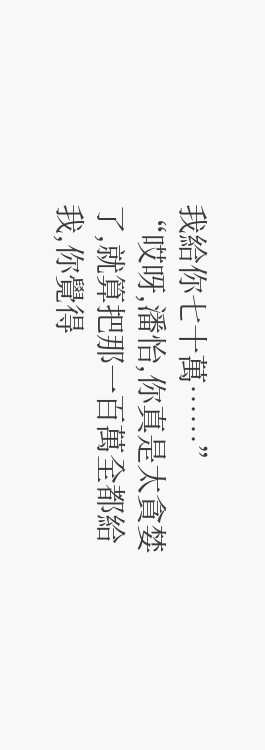我給你七十萬……”
“哎呀,潘怡,你真是太貪婪了,就算把那一百萬全都給我,你覺得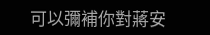可以彌補你對蔣安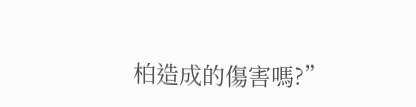柏造成的傷害嗎?”